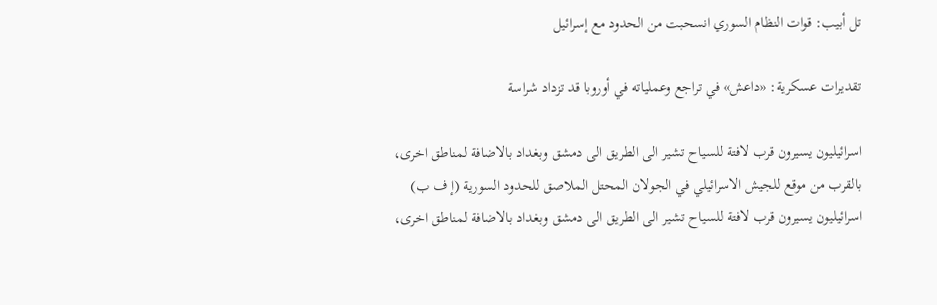تل أبيب: قوات النظام السوري انسحبت من الحدود مع إسرائيل

تقديرات عسكرية: «داعش» في تراجع وعملياته في أوروبا قد تزداد شراسة

اسرائيليون يسيرون قرب لافتة للسياح تشير الى الطريق الى دمشق وبغداد بالاضافة لمناطق اخرى، بالقرب من موقع للجيش الاسرائيلي في الجولان المحتل الملاصق للحدود السورية (إ ف ب)
اسرائيليون يسيرون قرب لافتة للسياح تشير الى الطريق الى دمشق وبغداد بالاضافة لمناطق اخرى،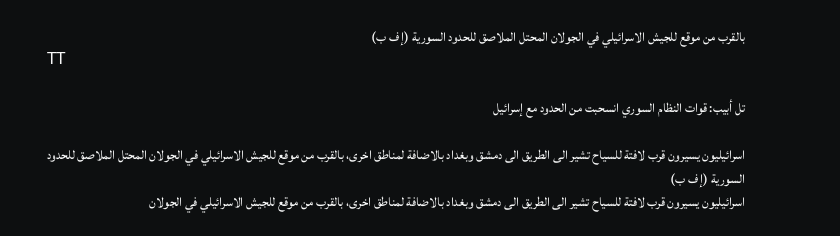بالقرب من موقع للجيش الاسرائيلي في الجولان المحتل الملاصق للحدود السورية (إ ف ب)
TT

تل أبيب: قوات النظام السوري انسحبت من الحدود مع إسرائيل

اسرائيليون يسيرون قرب لافتة للسياح تشير الى الطريق الى دمشق وبغداد بالاضافة لمناطق اخرى، بالقرب من موقع للجيش الاسرائيلي في الجولان المحتل الملاصق للحدود السورية (إ ف ب)
اسرائيليون يسيرون قرب لافتة للسياح تشير الى الطريق الى دمشق وبغداد بالاضافة لمناطق اخرى، بالقرب من موقع للجيش الاسرائيلي في الجولان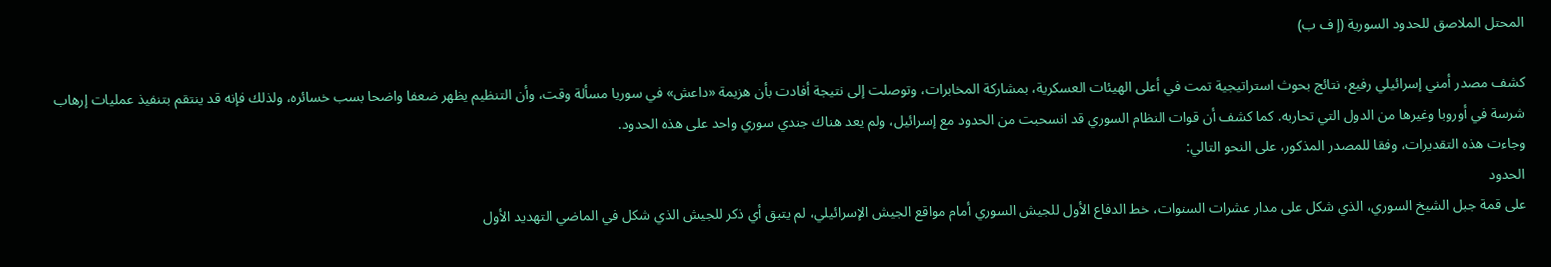المحتل الملاصق للحدود السورية (إ ف ب)

كشف مصدر أمني إسرائيلي رفيع، نتائج بحوث استراتيجية تمت في أعلى الهيئات العسكرية، بمشاركة المخابرات، وتوصلت إلى نتيجة أفادت بأن هزيمة «داعش» في سوريا مسألة وقت، وأن التنظيم يظهر ضعفا واضحا بسب خسائره، ولذلك فإنه قد ينتقم بتنفيذ عمليات إرهاب شرسة في أوروبا وغيرها من الدول التي تحاربه. كما كشف أن قوات النظام السوري قد انسحبت من الحدود مع إسرائيل، ولم يعد هناك جندي سوري واحد على هذه الحدود.
وجاءت هذه التقديرات، وفقا للمصدر المذكور، على النحو التالي:
الحدود
على قمة جبل الشيخ السوري، الذي شكل على مدار عشرات السنوات، خط الدفاع الأول للجيش السوري أمام مواقع الجيش الإسرائيلي، لم يتبق أي ذكر للجيش الذي شكل في الماضي التهديد الأول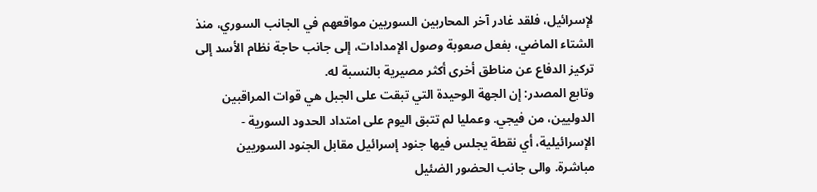لإسرائيل، فلقد غادر آخر المحاربين السوريين مواقعهم في الجانب السوري، منذ الشتاء الماضي، بفعل صعوبة وصول الإمدادات، إلى جانب حاجة نظام الأسد إلى تركيز الدفاع عن مناطق أخرى أكثر مصيرية بالنسبة له.
وتابع المصدر: إن الجهة الوحيدة التي تبقت على الجبل هي قوات المراقبين الدوليين، من فيجي. وعمليا لم تتبق اليوم على امتداد الحدود السورية - الإسرائيلية، أي نقطة يجلس فيها جنود إسرائيل مقابل الجنود السوريين مباشرة. والى جانب الحضور الضئيل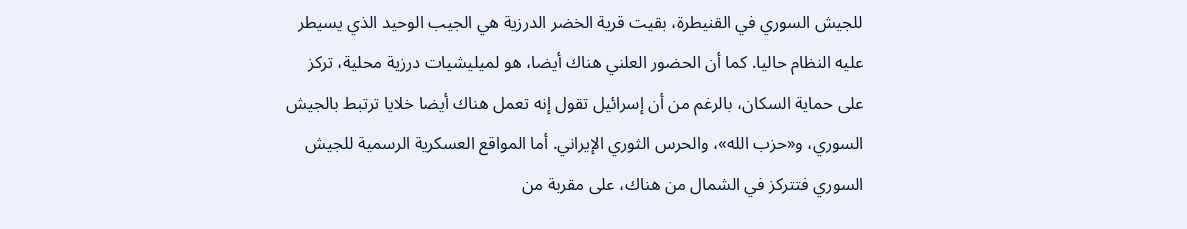للجيش السوري في القنيطرة، بقيت قرية الخضر الدرزية هي الجيب الوحيد الذي يسيطر عليه النظام حاليا. كما أن الحضور العلني هناك أيضا، هو لميليشيات درزية محلية، تركز على حماية السكان، بالرغم من أن إسرائيل تقول إنه تعمل هناك أيضا خلايا ترتبط بالجيش السوري، و«حزب الله»، والحرس الثوري الإيراني. أما المواقع العسكرية الرسمية للجيش السوري فتتركز في الشمال من هناك، على مقربة من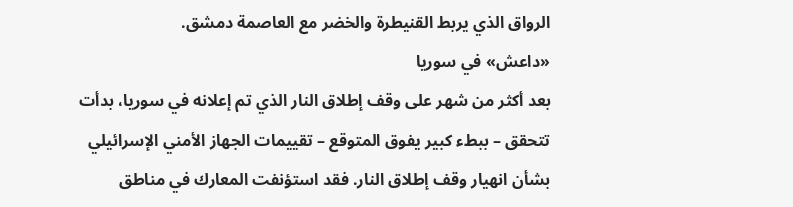الرواق الذي يربط القنيطرة والخضر مع العاصمة دمشق.
«داعش» في سوريا
بعد أكثر من شهر على وقف إطلاق النار الذي تم إعلانه في سوريا، بدأت تتحقق – ببطء كبير يفوق المتوقع – تقييمات الجهاز الأمني الإسرائيلي بشأن انهيار وقف إطلاق النار. فقد استؤنفت المعارك في مناطق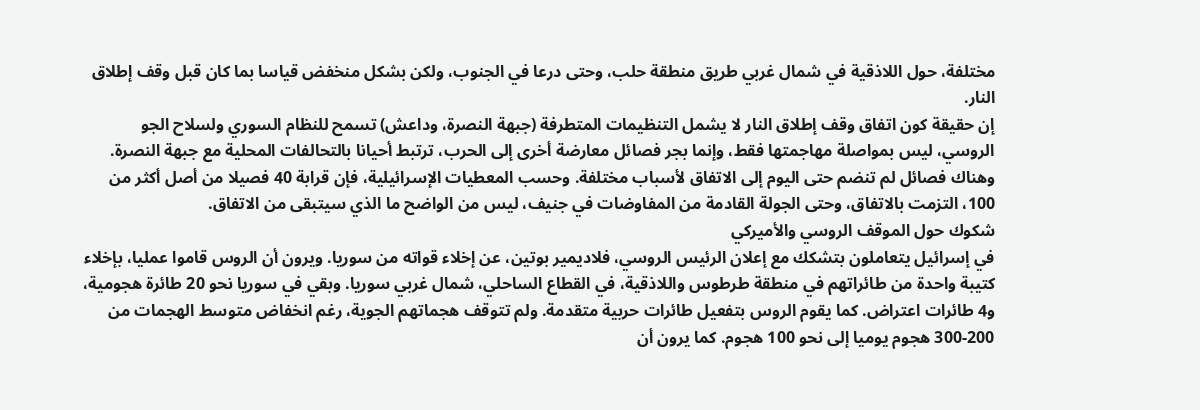مختلفة، حول اللاذقية في شمال غربي طريق منطقة حلب، وحتى درعا في الجنوب، ولكن بشكل منخفض قياسا بما كان قبل وقف إطلاق النار.
إن حقيقة كون اتفاق وقف إطلاق النار لا يشمل التنظيمات المتطرفة (جبهة النصرة، وداعش) تسمح للنظام السوري ولسلاح الجو الروسي، ليس بمواصلة مهاجمتها فقط، وإنما بجر فصائل معارضة أخرى إلى الحرب، ترتبط أحيانا بالتحالفات المحلية مع جبهة النصرة. وهناك فصائل لم تنضم حتى اليوم إلى الاتفاق لأسباب مختلفة. وحسب المعطيات الإسرائيلية، فإن قرابة 40 فصيلا من أصل أكثر من 100، التزمت بالاتفاق، وحتى الجولة القادمة من المفاوضات في جنيف، ليس من الواضح ما الذي سيتبقى من الاتفاق.
شكوك حول الموقف الروسي والأميركي
في إسرائيل يتعاملون بتشكك مع إعلان الرئيس الروسي، فلاديمير بوتين، عن إخلاء قواته من سوريا. ويرون أن الروس قاموا عمليا، بإخلاء كتيبة واحدة من طائراتهم في منطقة طرطوس واللاذقية، في القطاع الساحلي، شمال غربي سوريا. وبقي في سوريا نحو 20 طائرة هجومية، و4 طائرات اعتراض. كما يقوم الروس بتفعيل طائرات حربية متقدمة. ولم تتوقف هجماتهم الجوية، رغم انخفاض متوسط الهجمات من 200-300 هجوم يوميا إلى نحو 100 هجوم. كما يرون أن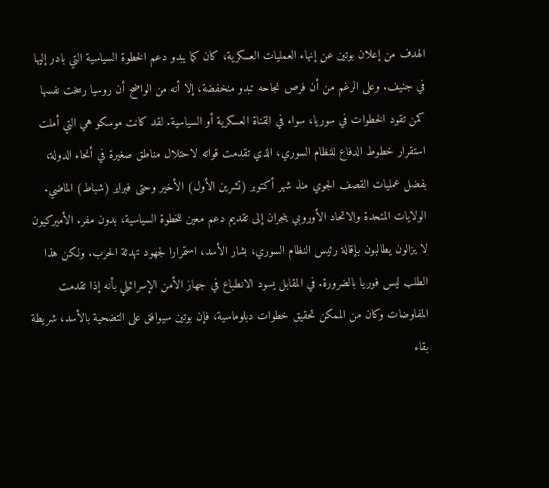الهدف من إعلان بوتين عن إنهاء العمليات العسكرية، كان كما يبدو دعم الخطوة السياسية التي بادر إليها في جنيف. وعلى الرغم من أن فرص نجاحه تبدو منخفضة، إلا أنه من الواضح أن روسيا رسخت نفسها كمن تقود الخطوات في سوريا، سواء في القناة العسكرية أو السياسية. لقد كانت موسكو هي التي أملت استقرار خطوط الدفاع للنظام السوري، الذي تقدمت قواته لاحتلال مناطق صغيرة في أنحاء الدولة، بفضل عمليات القصف الجوي منذ شهر أكتوبر (تشرين الأول) الأخير وحتى فبراير (شباط) الماضي.
الولايات المتحدة والاتحاد الأوروبي ينجران إلى تقديم دعم معين للخطوة السياسية، بدون مفر. الأميركيون لا يزالون يطالبون بإقالة رئيس النظام السوري، بشار الأسد، استمرارا لجهود تهدئة الحرب. ولكن هذا الطلب ليس فوريا بالضرورة. في المقابل يسود الانطباع في جهاز الأمن الإسرائيلي بأنه إذا تقدمت المفاوضات وكان من الممكن تحقيق خطوات دبلوماسية، فإن بوتين سيوافق على التضحية بالأسد، شريطة بقاء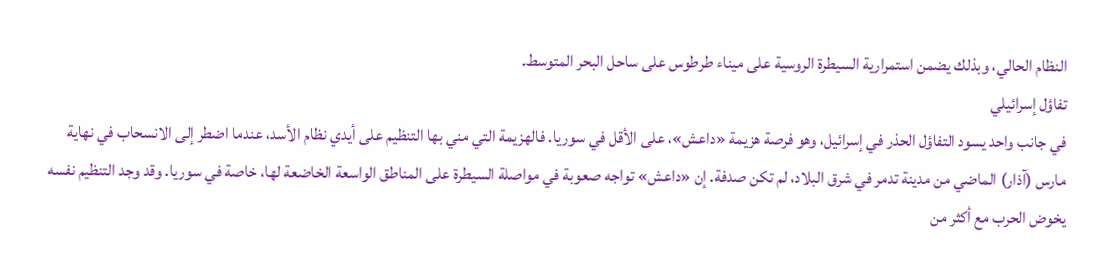النظام الحالي، وبذلك يضمن استمرارية السيطرة الروسية على ميناء طرطوس على ساحل البحر المتوسط.
تفاؤل إسرائيلي
في جانب واحد يسود التفاؤل الحذر في إسرائيل، وهو فرصة هزيمة «داعش»، على الأقل في سوريا. فالهزيمة التي مني بها التنظيم على أيدي نظام الأسد، عندما اضطر إلى الانسحاب في نهاية مارس (آذار) الماضي من مدينة تدمر في شرق البلاد، لم تكن صدفة. إن «داعش» تواجه صعوبة في مواصلة السيطرة على المناطق الواسعة الخاضعة لها، خاصة في سوريا. وقد وجد التنظيم نفسه يخوض الحرب مع أكثر من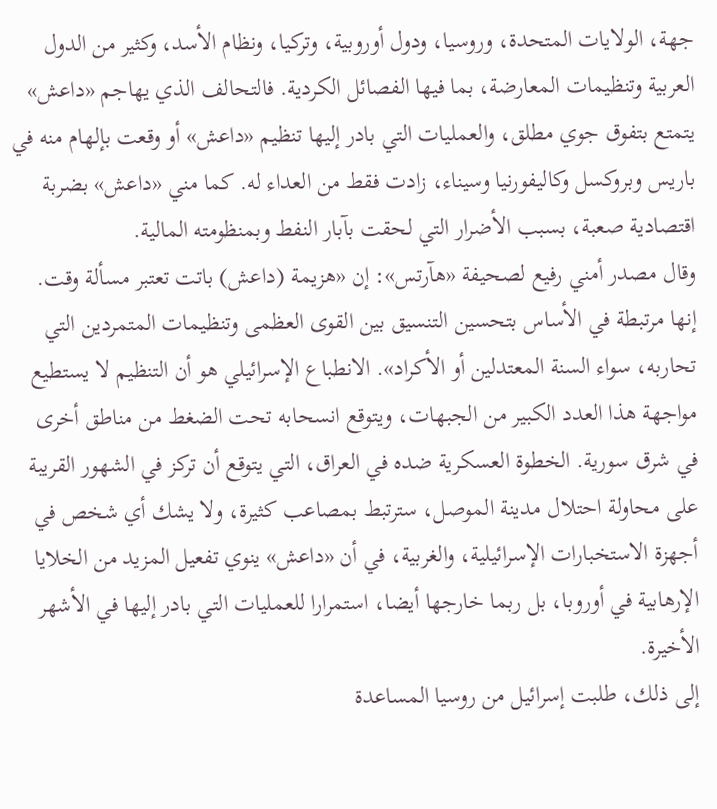جهة، الولايات المتحدة، وروسيا، ودول أوروبية، وتركيا، ونظام الأسد، وكثير من الدول العربية وتنظيمات المعارضة، بما فيها الفصائل الكردية. فالتحالف الذي يهاجم «داعش» يتمتع بتفوق جوي مطلق، والعمليات التي بادر إليها تنظيم «داعش» أو وقعت بإلهام منه في باريس وبروكسل وكاليفورنيا وسيناء، زادت فقط من العداء له. كما مني «داعش» بضربة اقتصادية صعبة، بسبب الأضرار التي لحقت بآبار النفط وبمنظومته المالية.
وقال مصدر أمني رفيع لصحيفة «هآرتس»: إن «هزيمة (داعش) باتت تعتبر مسألة وقت. إنها مرتبطة في الأساس بتحسين التنسيق بين القوى العظمى وتنظيمات المتمردين التي تحاربه، سواء السنة المعتدلين أو الأكراد». الانطباع الإسرائيلي هو أن التنظيم لا يستطيع مواجهة هذا العدد الكبير من الجبهات، ويتوقع انسحابه تحت الضغط من مناطق أخرى في شرق سورية. الخطوة العسكرية ضده في العراق، التي يتوقع أن تركز في الشهور القريبة على محاولة احتلال مدينة الموصل، سترتبط بمصاعب كثيرة، ولا يشك أي شخص في أجهزة الاستخبارات الإسرائيلية، والغربية، في أن «داعش» ينوي تفعيل المزيد من الخلايا الإرهابية في أوروبا، بل ربما خارجها أيضا، استمرارا للعمليات التي بادر إليها في الأشهر الأخيرة.
إلى ذلك، طلبت إسرائيل من روسيا المساعدة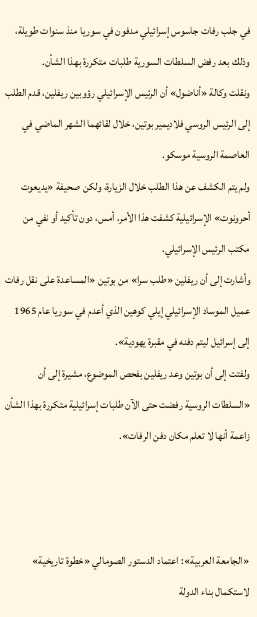في جلب رفات جاسوس إسرائيلي مدفون في سوريا منذ سنوات طويلة، وذلك بعد رفض السلطات السورية طلبات متكررة بهذا الشأن.
ونقلت وكالة «أناضول» أن الرئيس الإسرائيلي رؤوبين ريفلين، قدم الطلب إلى الرئيس الروسي فلاديمير بوتين، خلال لقائهما الشهر الماضي في العاصمة الروسية موسكو.
ولم يتم الكشف عن هذا الطلب خلال الزيارة، ولكن صحيفة «يديعوت أحرونوت» الإسرائيلية كشفت هذا الأمر، أمس، دون تأكيد أو نفي من مكتب الرئيس الإسرائيلي.
وأشارت إلى أن ريفلين «طلب سرا» من بوتين «المساعدة على نقل رفات عميل الموساد الإسرائيلي إيلي كوهين الذي أعدم في سوريا عام 1965 إلى إسرائيل ليتم دفنه في مقبرة يهودية».
ولفتت إلى أن بوتين وعد ريفلين بفحص الموضوع، مشيرة إلى أن «السلطات الروسية رفضت حتى الآن طلبات إسرائيلية متكررة بهذا الشأن زاعمة أنها لا تعلم مكان دفن الرفات».



«الجامعة العربية»: اعتماد الدستور الصومالي «خطوة تاريخية» لاستكمال بناء الدولة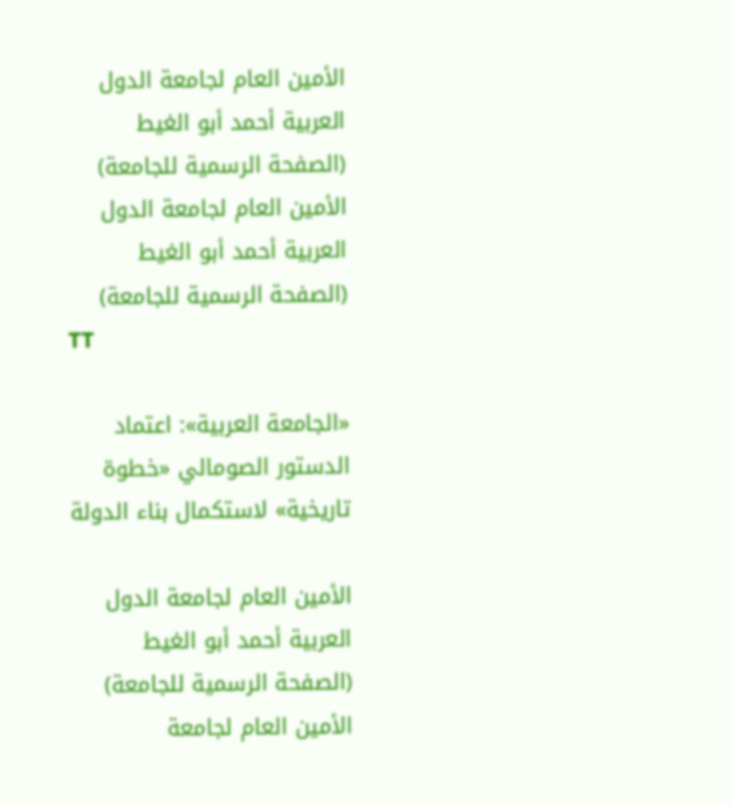الأمين العام لجامعة الدول العربية أحمد أبو الغيط (الصفحة الرسمية للجامعة)
الأمين العام لجامعة الدول العربية أحمد أبو الغيط (الصفحة الرسمية للجامعة)
TT

«الجامعة العربية»: اعتماد الدستور الصومالي «خطوة تاريخية» لاستكمال بناء الدولة

الأمين العام لجامعة الدول العربية أحمد أبو الغيط (الصفحة الرسمية للجامعة)
الأمين العام لجامعة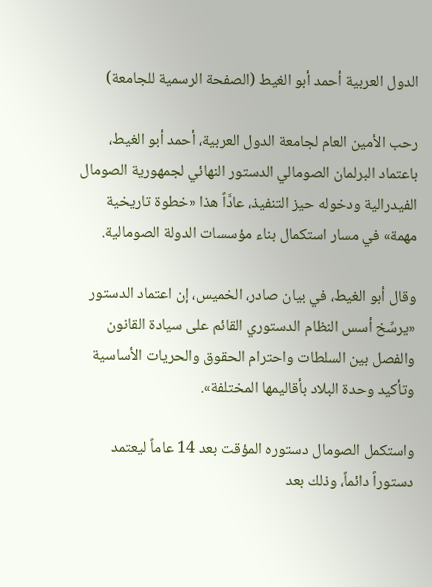الدول العربية أحمد أبو الغيط (الصفحة الرسمية للجامعة)

رحب الأمين العام لجامعة الدول العربية، أحمد أبو الغيط، باعتماد البرلمان الصومالي الدستور النهائي لجمهورية الصومال الفيدرالية ودخوله حيز التنفيذ، عادَّاً هذا «خطوة تاريخية مهمة» في مسار استكمال بناء مؤسسات الدولة الصومالية.

وقال أبو الغيط، في بيان صادر، الخميس، إن اعتماد الدستور «يرسِّخ أسس النظام الدستوري القائم على سيادة القانون والفصل بين السلطات واحترام الحقوق والحريات الأساسية وتأكيد وحدة البلاد بأقاليمها المختلفة».

واستكمل الصومال دستوره المؤقت بعد 14 عاماً ليعتمد دستوراً دائماً، وذلك بعد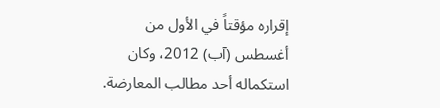إقراره مؤقتاً في الأول من أغسطس (آب) 2012، وكان استكماله أحد مطالب المعارضة.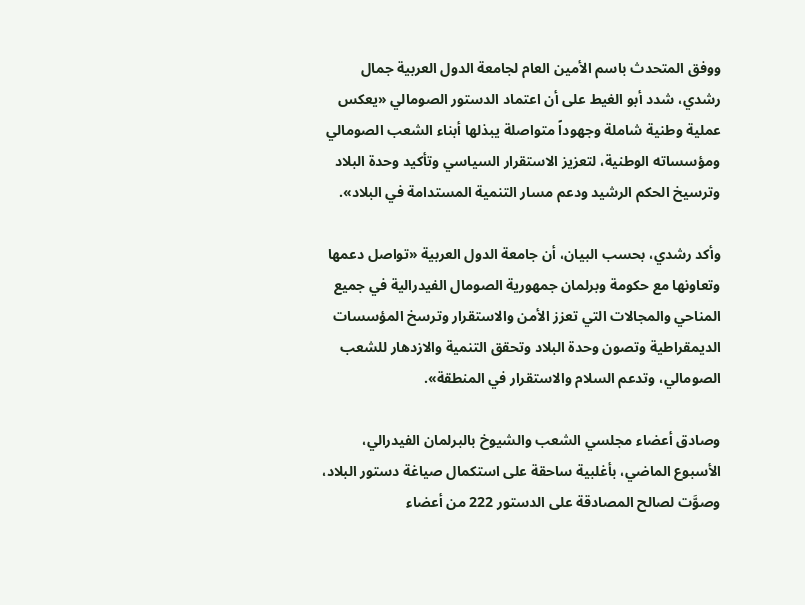ووفق المتحدث باسم الأمين العام لجامعة الدول العربية جمال رشدي، شدد أبو الغيط على أن اعتماد الدستور الصومالي «يعكس عملية وطنية شاملة وجهوداً متواصلة يبذلها أبناء الشعب الصومالي ومؤسساته الوطنية، لتعزيز الاستقرار السياسي وتأكيد وحدة البلاد وترسيخ الحكم الرشيد ودعم مسار التنمية المستدامة في البلاد».

وأكد رشدي، بحسب البيان، أن جامعة الدول العربية «تواصل دعمها وتعاونها مع حكومة وبرلمان جمهورية الصومال الفيدرالية في جميع المناحي والمجالات التي تعزز الأمن والاستقرار وترسخ المؤسسات الديمقراطية وتصون وحدة البلاد وتحقق التنمية والازدهار للشعب الصومالي، وتدعم السلام والاستقرار في المنطقة».

وصادق أعضاء مجلسي الشعب والشيوخ بالبرلمان الفيدرالي، الأسبوع الماضي، بأغلبية ساحقة على استكمال صياغة دستور البلاد، وصوَّت لصالح المصادقة على الدستور 222 من أعضاء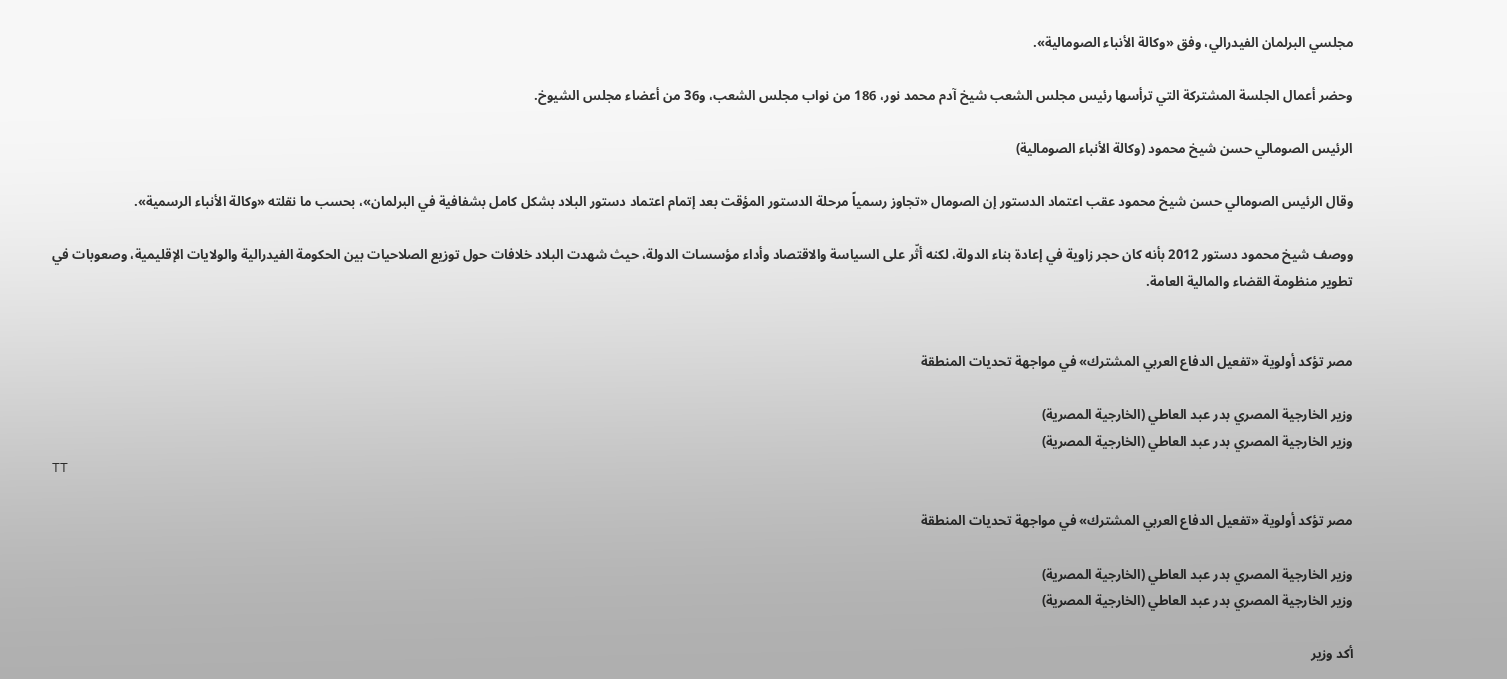مجلسي البرلمان الفيدرالي، وفق «وكالة الأنباء الصومالية».

وحضر أعمال الجلسة المشتركة التي ترأسها رئيس مجلس الشعب شيخ آدم محمد نور، 186 من نواب مجلس الشعب، و36 من أعضاء مجلس الشيوخ.

الرئيس الصومالي حسن شيخ محمود (وكالة الأنباء الصومالية)

وقال الرئيس الصومالي حسن شيخ محمود عقب اعتماد الدستور إن الصومال «تجاوز رسمياً مرحلة الدستور المؤقت بعد إتمام اعتماد دستور البلاد بشكل كامل بشفافية في البرلمان»، بحسب ما نقلته «وكالة الأنباء الرسمية».

ووصف شيخ محمود دستور 2012 بأنه كان حجر زاوية في إعادة بناء الدولة، لكنه أثّر على السياسة والاقتصاد وأداء مؤسسات الدولة، حيث شهدت البلاد خلافات حول توزيع الصلاحيات بين الحكومة الفيدرالية والولايات الإقليمية، وصعوبات في تطوير منظومة القضاء والمالية العامة.


مصر تؤكد أولوية «تفعيل الدفاع العربي المشترك» في مواجهة تحديات المنطقة

وزير الخارجية المصري بدر عبد العاطي (الخارجية المصرية)
وزير الخارجية المصري بدر عبد العاطي (الخارجية المصرية)
TT

مصر تؤكد أولوية «تفعيل الدفاع العربي المشترك» في مواجهة تحديات المنطقة

وزير الخارجية المصري بدر عبد العاطي (الخارجية المصرية)
وزير الخارجية المصري بدر عبد العاطي (الخارجية المصرية)

أكد وزير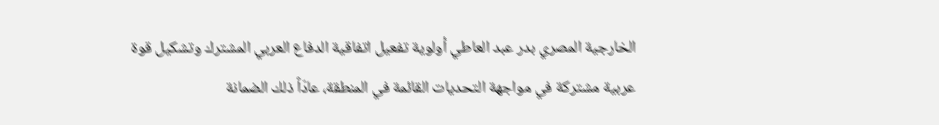الخارجية المصري بدر عبد العاطي أولوية تفعيل اتفاقية الدفاع العربي المشترك وتشكيل قوة عربية مشتركة في مواجهة التحديات القائمة في المنطقة، عادّاً ذلك الضمانة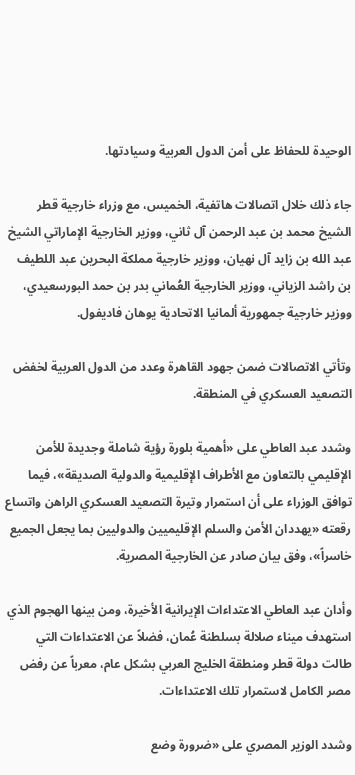الوحيدة للحفاظ على أمن الدول العربية وسيادتها.

جاء ذلك خلال اتصالات هاتفية، الخميس، مع وزراء خارجية قطر الشيخ محمد بن عبد الرحمن آل ثاني، ووزير الخارجية الإماراتي الشيخ عبد الله بن زايد آل نهيان، ووزير خارجية مملكة البحرين عبد اللطيف بن راشد الزياني، ووزير الخارجية العُماني بدر بن حمد البورسعيدي، ووزير خارجية جمهورية ألمانيا الاتحادية يوهان فاديفول.

وتأتي الاتصالات ضمن جهود القاهرة وعدد من الدول العربية لخفض التصعيد العسكري في المنطقة.

وشدد عبد العاطي على «أهمية بلورة رؤية شاملة وجديدة للأمن الإقليمي بالتعاون مع الأطراف الإقليمية والدولية الصديقة»، فيما توافق الوزراء على أن استمرار وتيرة التصعيد العسكري الراهن واتساع رقعته «يهددان الأمن والسلم الإقليميين والدوليين بما يجعل الجميع خاسراً»، وفق بيان صادر عن الخارجية المصرية.

وأدان عبد العاطي الاعتداءات الإيرانية الأخيرة، ومن بينها الهجوم الذي استهدف ميناء صلالة بسلطنة عُمان، فضلاً عن الاعتداءات التي طالت دولة قطر ومنطقة الخليج العربي بشكل عام، معرباً عن رفض مصر الكامل لاستمرار تلك الاعتداءات.

وشدد الوزير المصري على «ضرورة وضع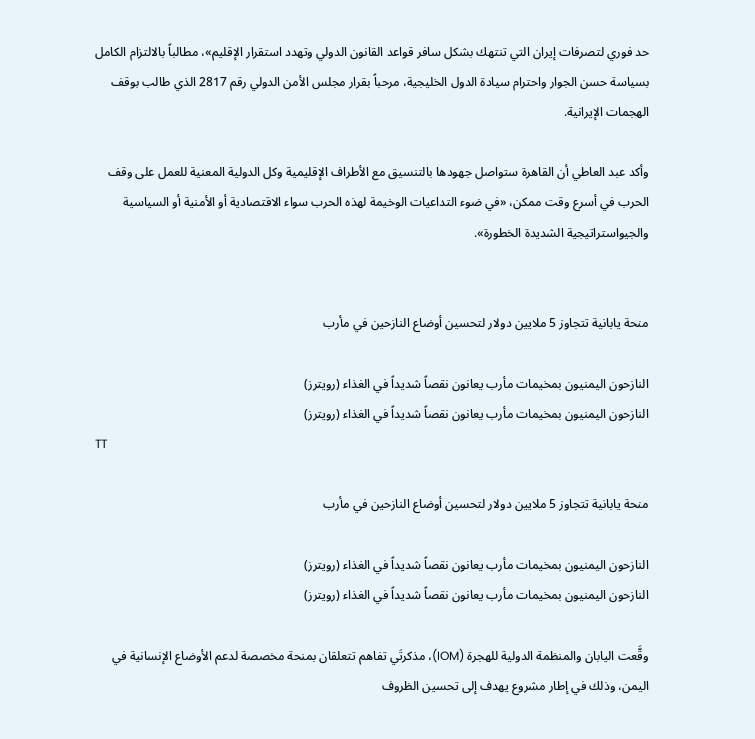حد فوري لتصرفات إيران التي تنتهك بشكل سافر قواعد القانون الدولي وتهدد استقرار الإقليم»، مطالباً بالالتزام الكامل بسياسة حسن الجوار واحترام سيادة الدول الخليجية، مرحباً بقرار مجلس الأمن الدولي رقم 2817 الذي طالب بوقف الهجمات الإيرانية.

وأكد عبد العاطي أن القاهرة ستواصل جهودها بالتنسيق مع الأطراف الإقليمية وكل الدولية المعنية للعمل على وقف الحرب في أسرع وقت ممكن، «في ضوء التداعيات الوخيمة لهذه الحرب سواء الاقتصادية أو الأمنية أو السياسية والجيواستراتيجية الشديدة الخطورة».


منحة يابانية تتجاوز 5 ملايين دولار لتحسين أوضاع النازحين في مأرب

النازحون اليمنيون بمخيمات مأرب يعانون نقصاً شديداً في الغذاء (رويترز)
النازحون اليمنيون بمخيمات مأرب يعانون نقصاً شديداً في الغذاء (رويترز)
TT

منحة يابانية تتجاوز 5 ملايين دولار لتحسين أوضاع النازحين في مأرب

النازحون اليمنيون بمخيمات مأرب يعانون نقصاً شديداً في الغذاء (رويترز)
النازحون اليمنيون بمخيمات مأرب يعانون نقصاً شديداً في الغذاء (رويترز)

وقَّعت اليابان والمنظمة الدولية للهجرة (IOM)، مذكرتَي تفاهم تتعلقان بمنحة مخصصة لدعم الأوضاع الإنسانية في اليمن، وذلك في إطار مشروع يهدف إلى تحسين الظروف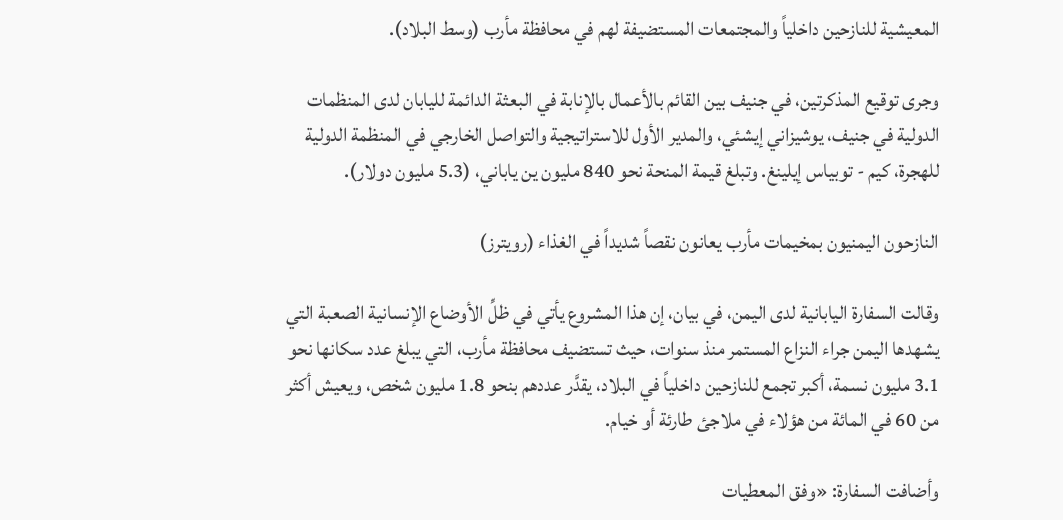المعيشية للنازحين داخلياً والمجتمعات المستضيفة لهم في محافظة مأرب (وسط البلاد).

وجرى توقيع المذكرتين، في جنيف بين القائم بالأعمال بالإنابة في البعثة الدائمة لليابان لدى المنظمات الدولية في جنيف، يوشيزاني إيشئي، والمدير الأول للاستراتيجية والتواصل الخارجي في المنظمة الدولية للهجرة، كيم - توبياس إيلينغ. وتبلغ قيمة المنحة نحو 840 مليون ين ياباني، (5.3 مليون دولار).

النازحون اليمنيون بمخيمات مأرب يعانون نقصاً شديداً في الغذاء (رويترز)

وقالت السفارة اليابانية لدى اليمن، في بيان، إن هذا المشروع يأتي في ظلِّ الأوضاع الإنسانية الصعبة التي يشهدها اليمن جراء النزاع المستمر منذ سنوات، حيث تستضيف محافظة مأرب، التي يبلغ عدد سكانها نحو 3.1 مليون نسمة، أكبر تجمع للنازحين داخلياً في البلاد، يقدَّر عددهم بنحو 1.8 مليون شخص، ويعيش أكثر من 60 في المائة من هؤلاء في ملاجئ طارئة أو خيام.

وأضافت السفارة: «وفق المعطيات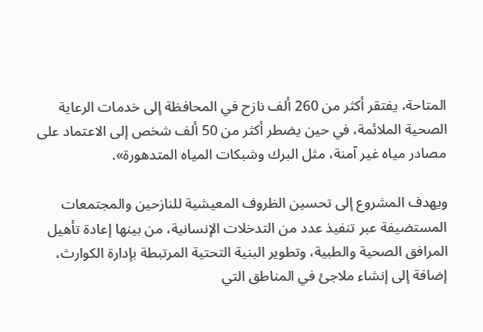المتاحة، يفتقر أكثر من 260 ألف نازح في المحافظة إلى خدمات الرعاية الصحية الملائمة، في حين يضطر أكثر من 50 ألف شخص إلى الاعتماد على مصادر مياه غير آمنة، مثل البرك وشبكات المياه المتدهورة».

ويهدف المشروع إلى تحسين الظروف المعيشية للنازحين والمجتمعات المستضيفة عبر تنفيذ عدد من التدخلات الإنسانية، من بينها إعادة تأهيل المرافق الصحية والطبية، وتطوير البنية التحتية المرتبطة بإدارة الكوارث، إضافة إلى إنشاء ملاجئ في المناطق التي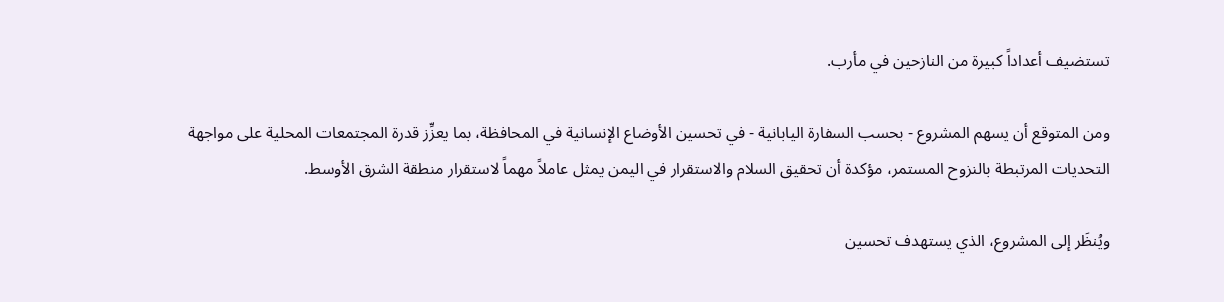تستضيف أعداداً كبيرة من النازحين في مأرب.

ومن المتوقع أن يسهم المشروع - بحسب السفارة اليابانية - في تحسين الأوضاع الإنسانية في المحافظة، بما يعزِّز قدرة المجتمعات المحلية على مواجهة التحديات المرتبطة بالنزوح المستمر، مؤكدة أن تحقيق السلام والاستقرار في اليمن يمثل عاملاً مهماً لاستقرار منطقة الشرق الأوسط.

ويُنظَر إلى المشروع، الذي يستهدف تحسين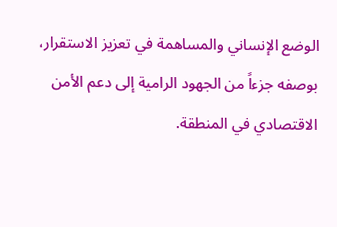الوضع الإنساني والمساهمة في تعزيز الاستقرار، بوصفه جزءاً من الجهود الرامية إلى دعم الأمن الاقتصادي في المنطقة.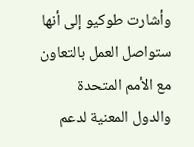وأشارت طوكيو إلى أنها ستواصل العمل بالتعاون مع الأمم المتحدة والدول المعنية لدعم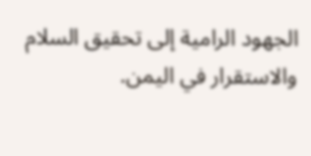الجهود الرامية إلى تحقيق السلام والاستقرار في اليمن.